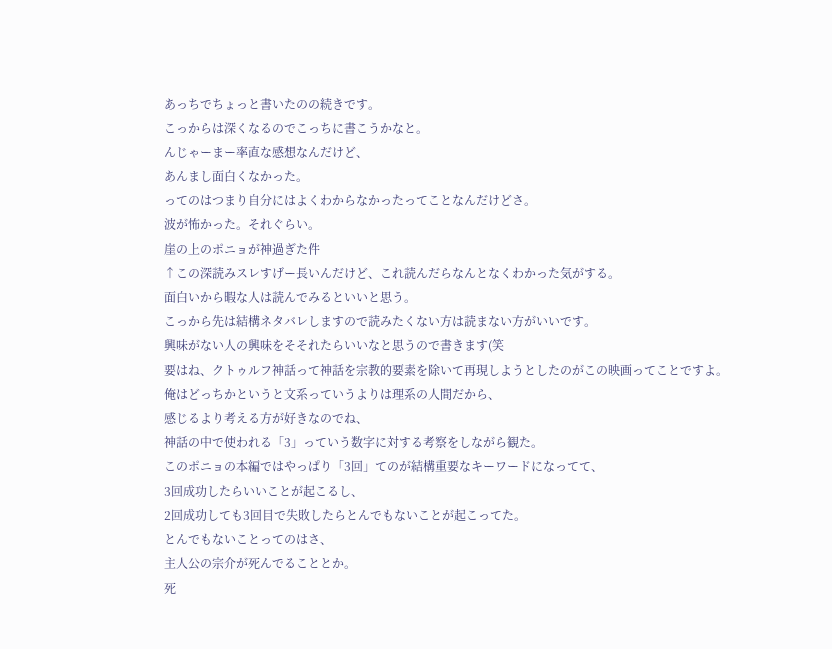あっちでちょっと書いたのの続きです。
こっからは深くなるのでこっちに書こうかなと。
んじゃーまー率直な感想なんだけど、
あんまし面白くなかった。
ってのはつまり自分にはよくわからなかったってことなんだけどさ。
波が怖かった。それぐらい。
崖の上のポニョが神過ぎた件
↑この深読みスレすげー長いんだけど、これ読んだらなんとなくわかった気がする。
面白いから暇な人は読んでみるといいと思う。
こっから先は結構ネタバレしますので読みたくない方は読まない方がいいです。
興味がない人の興味をそそれたらいいなと思うので書きます(笑
要はね、クトゥルフ神話って神話を宗教的要素を除いて再現しようとしたのがこの映画ってことですよ。
俺はどっちかというと文系っていうよりは理系の人間だから、
感じるより考える方が好きなのでね、
神話の中で使われる「3」っていう数字に対する考察をしながら観た。
このポニョの本編ではやっぱり「3回」てのが結構重要なキーワードになってて、
3回成功したらいいことが起こるし、
2回成功しても3回目で失敗したらとんでもないことが起こってた。
とんでもないことってのはさ、
主人公の宗介が死んでることとか。
死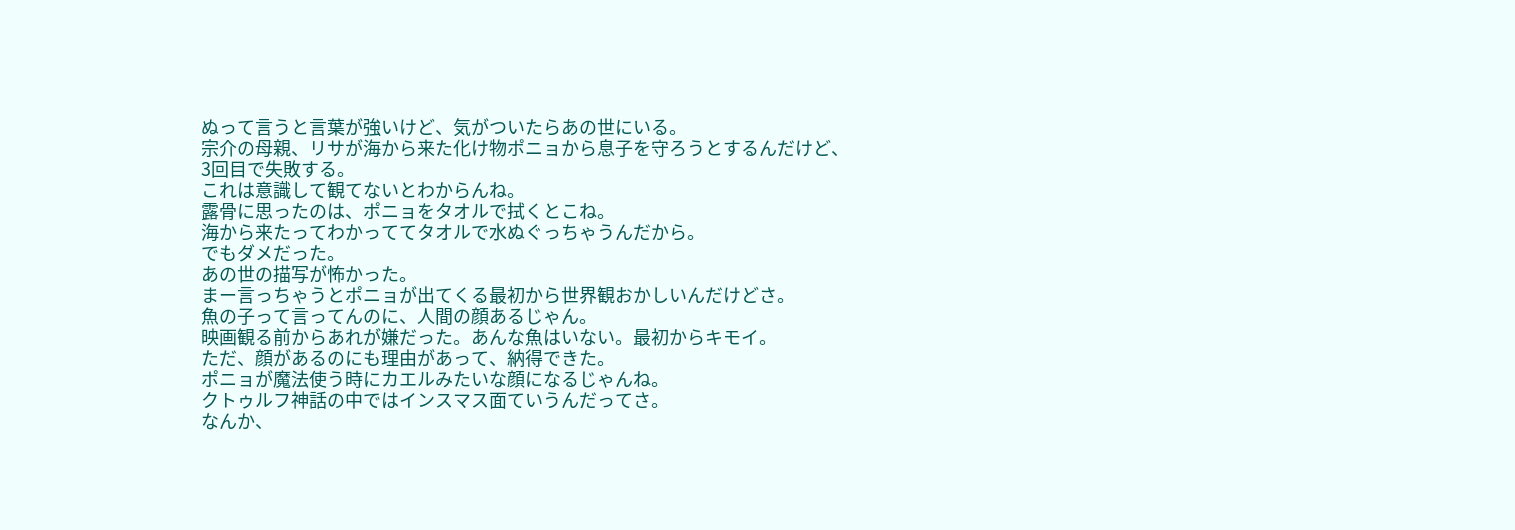ぬって言うと言葉が強いけど、気がついたらあの世にいる。
宗介の母親、リサが海から来た化け物ポニョから息子を守ろうとするんだけど、
3回目で失敗する。
これは意識して観てないとわからんね。
露骨に思ったのは、ポニョをタオルで拭くとこね。
海から来たってわかっててタオルで水ぬぐっちゃうんだから。
でもダメだった。
あの世の描写が怖かった。
まー言っちゃうとポニョが出てくる最初から世界観おかしいんだけどさ。
魚の子って言ってんのに、人間の顔あるじゃん。
映画観る前からあれが嫌だった。あんな魚はいない。最初からキモイ。
ただ、顔があるのにも理由があって、納得できた。
ポニョが魔法使う時にカエルみたいな顔になるじゃんね。
クトゥルフ神話の中ではインスマス面ていうんだってさ。
なんか、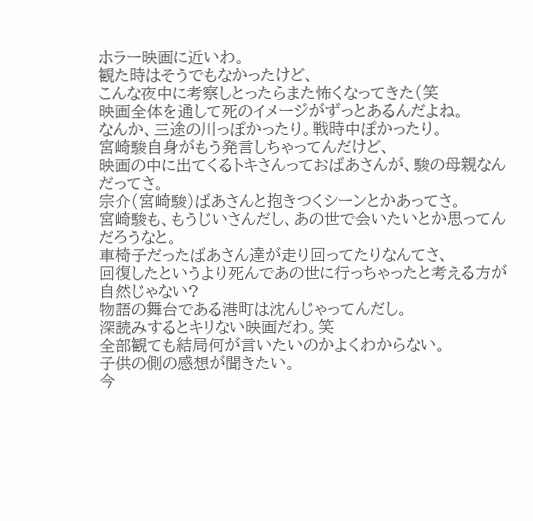ホラー映画に近いわ。
観た時はそうでもなかったけど、
こんな夜中に考察しとったらまた怖くなってきた(笑
映画全体を通して死のイメージがずっとあるんだよね。
なんか、三途の川っぽかったり。戦時中ぽかったり。
宮崎駿自身がもう発言しちゃってんだけど、
映画の中に出てくるトキさんっておばあさんが、駿の母親なんだってさ。
宗介(宮崎駿)ばあさんと抱きつくシーンとかあってさ。
宮崎駿も、もうじいさんだし、あの世で会いたいとか思ってんだろうなと。
車椅子だったばあさん達が走り回ってたりなんてさ、
回復したというより死んであの世に行っちゃったと考える方が自然じゃない?
物語の舞台である港町は沈んじゃってんだし。
深読みするとキリない映画だわ。笑
全部観ても結局何が言いたいのかよくわからない。
子供の側の感想が聞きたい。
今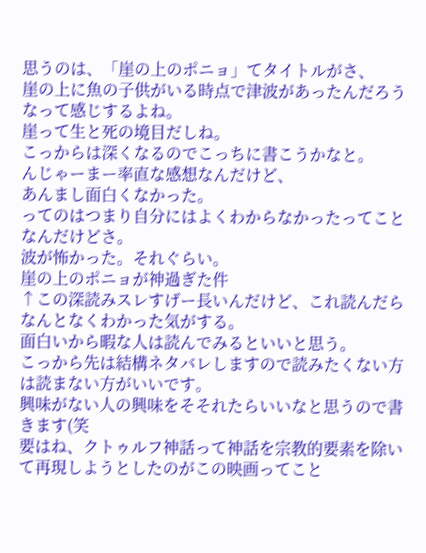思うのは、「崖の上のポニョ」てタイトルがさ、
崖の上に魚の子供がいる時点で津波があったんだろうなって感じするよね。
崖って生と死の境目だしね。
こっからは深くなるのでこっちに書こうかなと。
んじゃーまー率直な感想なんだけど、
あんまし面白くなかった。
ってのはつまり自分にはよくわからなかったってことなんだけどさ。
波が怖かった。それぐらい。
崖の上のポニョが神過ぎた件
↑この深読みスレすげー長いんだけど、これ読んだらなんとなくわかった気がする。
面白いから暇な人は読んでみるといいと思う。
こっから先は結構ネタバレしますので読みたくない方は読まない方がいいです。
興味がない人の興味をそそれたらいいなと思うので書きます(笑
要はね、クトゥルフ神話って神話を宗教的要素を除いて再現しようとしたのがこの映画ってこと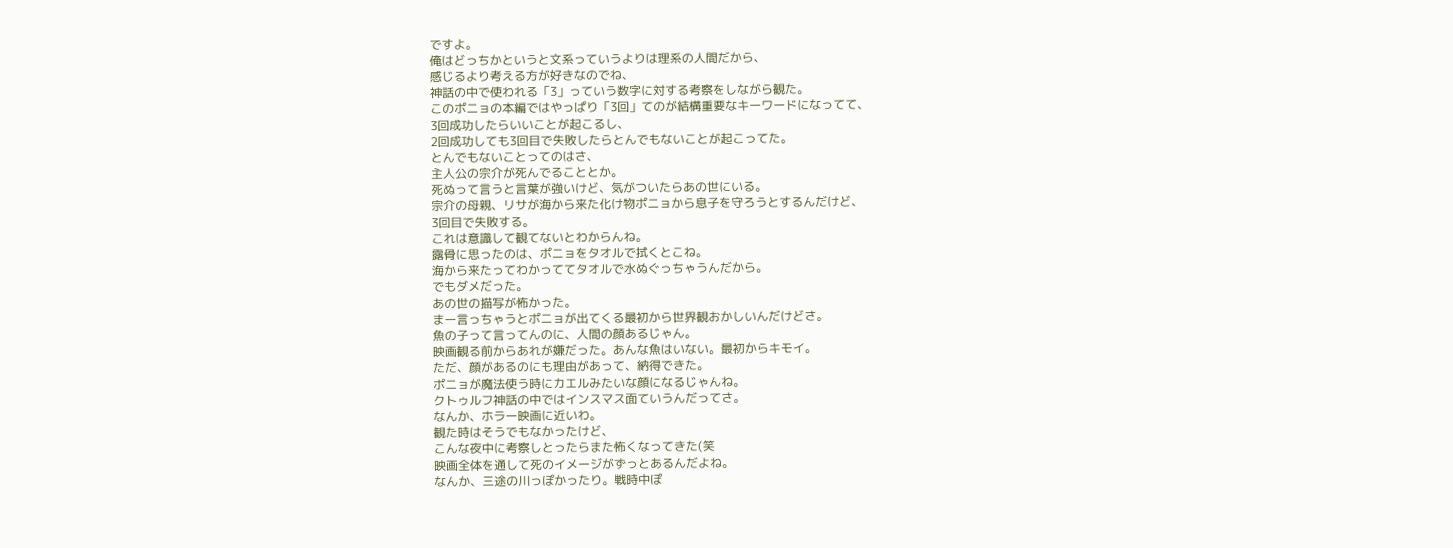ですよ。
俺はどっちかというと文系っていうよりは理系の人間だから、
感じるより考える方が好きなのでね、
神話の中で使われる「3」っていう数字に対する考察をしながら観た。
このポニョの本編ではやっぱり「3回」てのが結構重要なキーワードになってて、
3回成功したらいいことが起こるし、
2回成功しても3回目で失敗したらとんでもないことが起こってた。
とんでもないことってのはさ、
主人公の宗介が死んでることとか。
死ぬって言うと言葉が強いけど、気がついたらあの世にいる。
宗介の母親、リサが海から来た化け物ポニョから息子を守ろうとするんだけど、
3回目で失敗する。
これは意識して観てないとわからんね。
露骨に思ったのは、ポニョをタオルで拭くとこね。
海から来たってわかっててタオルで水ぬぐっちゃうんだから。
でもダメだった。
あの世の描写が怖かった。
まー言っちゃうとポニョが出てくる最初から世界観おかしいんだけどさ。
魚の子って言ってんのに、人間の顔あるじゃん。
映画観る前からあれが嫌だった。あんな魚はいない。最初からキモイ。
ただ、顔があるのにも理由があって、納得できた。
ポニョが魔法使う時にカエルみたいな顔になるじゃんね。
クトゥルフ神話の中ではインスマス面ていうんだってさ。
なんか、ホラー映画に近いわ。
観た時はそうでもなかったけど、
こんな夜中に考察しとったらまた怖くなってきた(笑
映画全体を通して死のイメージがずっとあるんだよね。
なんか、三途の川っぽかったり。戦時中ぽ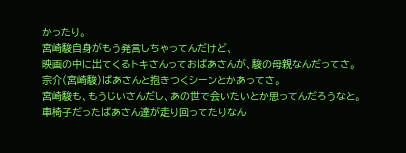かったり。
宮崎駿自身がもう発言しちゃってんだけど、
映画の中に出てくるトキさんっておばあさんが、駿の母親なんだってさ。
宗介(宮崎駿)ばあさんと抱きつくシーンとかあってさ。
宮崎駿も、もうじいさんだし、あの世で会いたいとか思ってんだろうなと。
車椅子だったばあさん達が走り回ってたりなん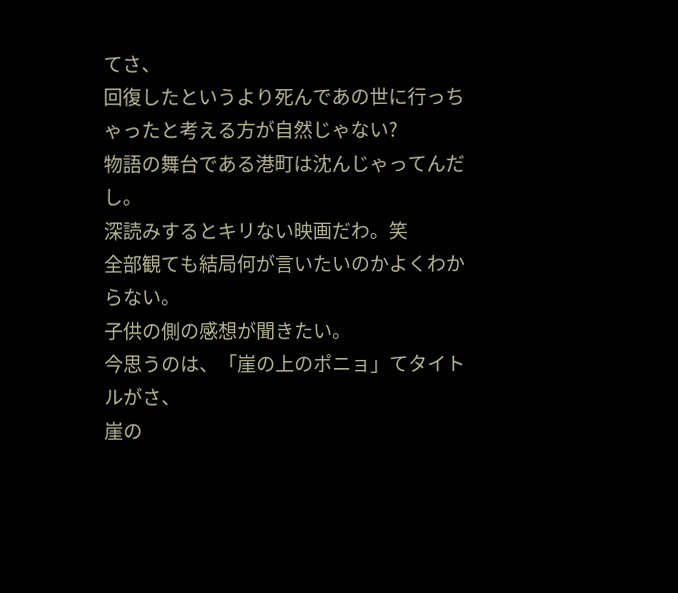てさ、
回復したというより死んであの世に行っちゃったと考える方が自然じゃない?
物語の舞台である港町は沈んじゃってんだし。
深読みするとキリない映画だわ。笑
全部観ても結局何が言いたいのかよくわからない。
子供の側の感想が聞きたい。
今思うのは、「崖の上のポニョ」てタイトルがさ、
崖の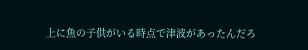上に魚の子供がいる時点で津波があったんだろ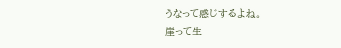うなって感じするよね。
崖って生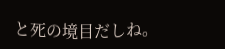と死の境目だしね。